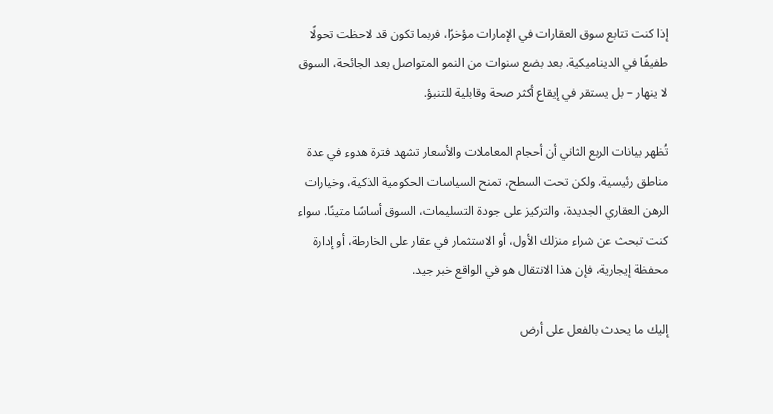إذا كنت تتابع سوق العقارات في الإمارات مؤخرًا، فربما تكون قد لاحظت تحولًا طفيفًا في الديناميكية. بعد بضع سنوات من النمو المتواصل بعد الجائحة، السوق لا ينهار – بل يستقر في إيقاع أكثر صحة وقابلية للتنبؤ.

تُظهر بيانات الربع الثاني أن أحجام المعاملات والأسعار تشهد فترة هدوء في عدة مناطق رئيسية. ولكن تحت السطح، تمنح السياسات الحكومية الذكية، وخيارات الرهن العقاري الجديدة، والتركيز على جودة التسليمات، السوق أساسًا متينًا. سواء كنت تبحث عن شراء منزلك الأول، أو الاستثمار في عقار على الخارطة، أو إدارة محفظة إيجارية، فإن هذا الانتقال هو في الواقع خبر جيد.

إليك ما يحدث بالفعل على أرض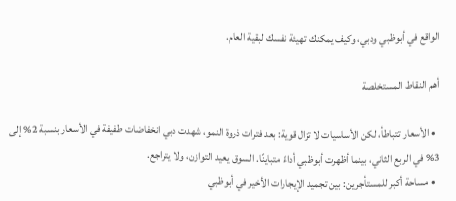الواقع في أبوظبي ودبي، وكيف يمكنك تهيئة نفسك لبقية العام.

أهم النقاط المستخلصة

  • الأسعار تتباطأ، لكن الأساسيات لا تزال قوية: بعد فترات ذروة النمو، شهدت دبي انخفاضات طفيفة في الأسعار بنسبة 2% إلى 3% في الربع الثاني، بينما أظهرت أبوظبي أداءً متباينًا. السوق يعيد التوازن، ولا يتراجع.
  • مساحة أكبر للمستأجرين: بين تجميد الإيجارات الأخير في أبوظبي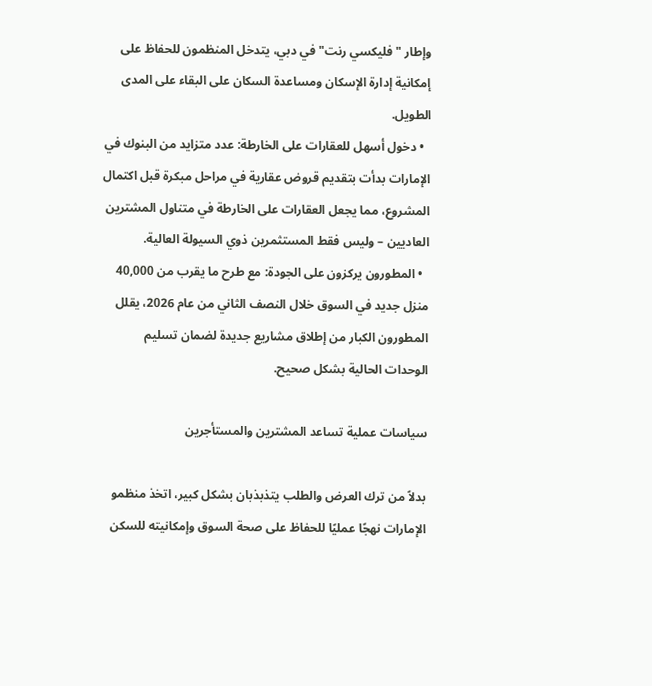وإطار "فليكسي رنت" في دبي، يتدخل المنظمون للحفاظ على إمكانية إدارة الإسكان ومساعدة السكان على البقاء على المدى الطويل.
  • دخول أسهل للعقارات على الخارطة: عدد متزايد من البنوك في الإمارات بدأت بتقديم قروض عقارية في مراحل مبكرة قبل اكتمال المشروع، مما يجعل العقارات على الخارطة في متناول المشترين العاديين – وليس فقط المستثمرين ذوي السيولة العالية.
  • المطورون يركزون على الجودة: مع طرح ما يقرب من 40,000 منزل جديد في السوق خلال النصف الثاني من عام 2026، يقلل المطورون الكبار من إطلاق مشاريع جديدة لضمان تسليم الوحدات الحالية بشكل صحيح.

سياسات عملية تساعد المشترين والمستأجرين

بدلاً من ترك العرض والطلب يتذبذبان بشكل كبير، اتخذ منظمو الإمارات نهجًا عمليًا للحفاظ على صحة السوق وإمكانيته للسكن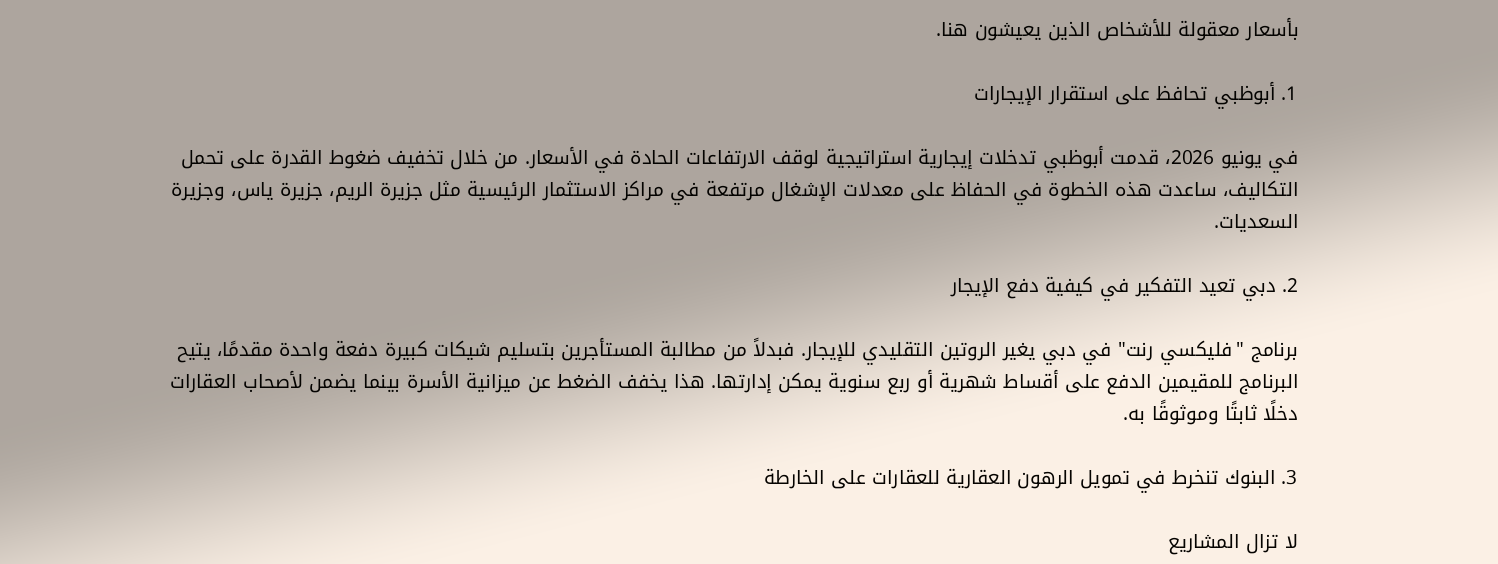بأسعار معقولة للأشخاص الذين يعيشون هنا.

1. أبوظبي تحافظ على استقرار الإيجارات

في يونيو 2026، قدمت أبوظبي تدخلات إيجارية استراتيجية لوقف الارتفاعات الحادة في الأسعار. من خلال تخفيف ضغوط القدرة على تحمل التكاليف، ساعدت هذه الخطوة في الحفاظ على معدلات الإشغال مرتفعة في مراكز الاستثمار الرئيسية مثل جزيرة الريم، جزيرة ياس، وجزيرة السعديات.

2. دبي تعيد التفكير في كيفية دفع الإيجار

برنامج "فليكسي رنت" في دبي يغير الروتين التقليدي للإيجار. فبدلاً من مطالبة المستأجرين بتسليم شيكات كبيرة دفعة واحدة مقدمًا، يتيح البرنامج للمقيمين الدفع على أقساط شهرية أو ربع سنوية يمكن إدارتها. هذا يخفف الضغط عن ميزانية الأسرة بينما يضمن لأصحاب العقارات دخلًا ثابتًا وموثوقًا به.

3. البنوك تنخرط في تمويل الرهون العقارية للعقارات على الخارطة

لا تزال المشاريع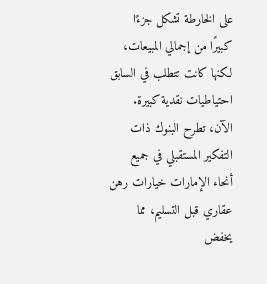على الخارطة تشكل جزءًا كبيرًا من إجمالي المبيعات، لكنها كانت تتطلب في السابق احتياطيات نقدية كبيرة. الآن، تطرح البنوك ذات التفكير المستقبلي في جميع أنحاء الإمارات خيارات رهن عقاري قبل التسليم، مما يخفض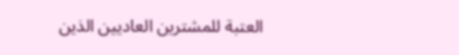العتبة للمشترين العاديين الذين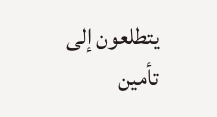يتطلعون إلى تأمين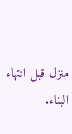منزل قبل انتهاء البناء.